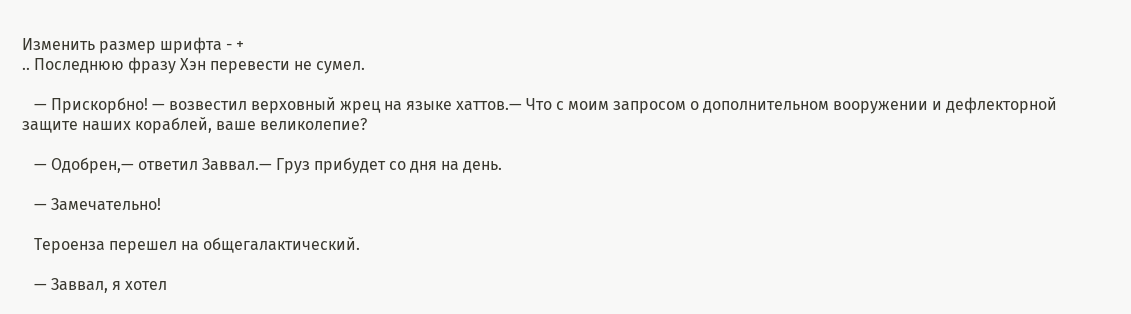Изменить размер шрифта - +
.. Последнюю фразу Хэн перевести не сумел.

   — Прискорбно! — возвестил верховный жрец на языке хаттов.— Что с моим запросом о дополнительном вооружении и дефлекторной защите наших кораблей, ваше великолепие?

   — Одобрен,— ответил Заввал.— Груз прибудет со дня на день.

   — Замечательно!

   Тероенза перешел на общегалактический.

   — Заввал, я хотел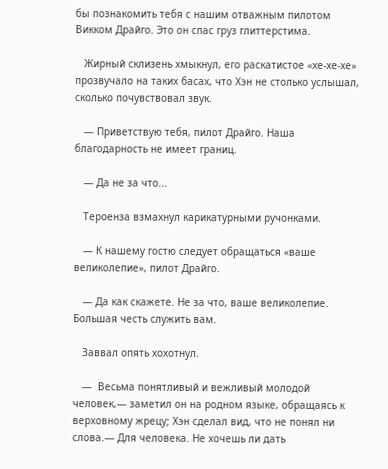бы познакомить тебя с нашим отважным пилотом Викком Драйго. Это он спас груз глиттерстима.

   Жирный склизень хмыкнул, его раскатистое «хе-хе-хе» прозвучало на таких басах, что Хэн не столько услышал, сколько почувствовал звук.

   — Приветствую тебя, пилот Драйго. Наша благодарность не имеет границ.

   — Да не за что...

   Тероенза взмахнул карикатурными ручонками.

   — К нашему гостю следует обращаться «ваше великолепие», пилот Драйго.

   — Да как скажете. Не за что, ваше великолепие. Большая честь служить вам.

   Заввал опять хохотнул.

   —  Весьма понятливый и вежливый молодой человек,— заметил он на родном языке, обращаясь к верховному жрецу; Хэн сделал вид, что не понял ни слова.— Для человека. Не хочешь ли дать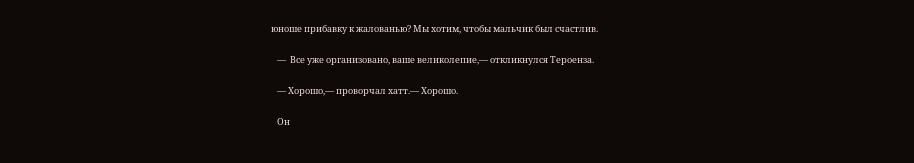юноше прибавку к жалованью? Мы хотим, чтобы мальчик был счастлив.

   —  Все уже организовано, ваше великолепие,— откликнулся Тероенза.

   — Хорошо,— проворчал хатт.— Хорошо.

   Он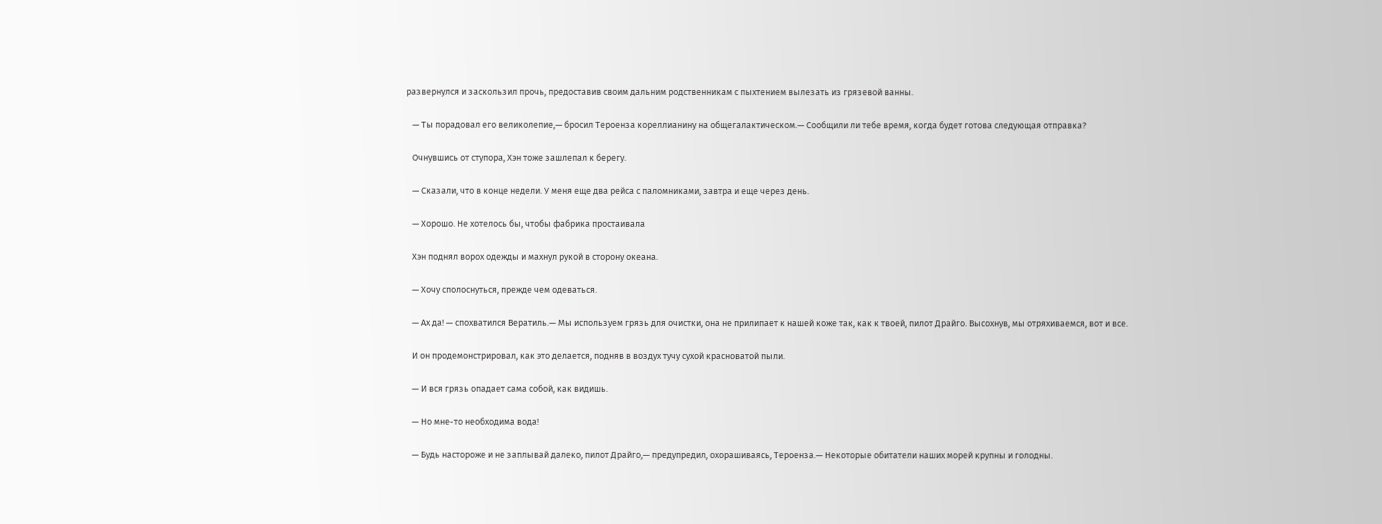развернулся и заскользил прочь, предоставив своим дальним родственникам с пыхтением вылезать из грязевой ванны.

   — Ты порадовал его великолепие,— бросил Тероенза кореллианину на общегалактическом.— Сообщили ли тебе время, когда будет готова следующая отправка?

   Очнувшись от ступора, Хэн тоже зашлепал к берегу.

   — Сказали, что в конце недели. У меня еще два рейса с паломниками, завтра и еще через день.

   — Хорошо. Не хотелось бы, чтобы фабрика простаивала

   Хэн поднял ворох одежды и махнул рукой в сторону океана.

   — Хочу сполоснуться, прежде чем одеваться.

   — Ах да! — спохватился Вератиль.— Мы используем грязь для очистки, она не прилипает к нашей коже так, как к твоей, пилот Драйго. Высохнув, мы отряхиваемся, вот и все.

   И он продемонстрировал, как это делается, подняв в воздух тучу сухой красноватой пыли.

   — И вся грязь опадает сама собой, как видишь.

   — Но мне-то необходима вода!

   — Будь настороже и не заплывай далеко, пилот Драйго,— предупредил, охорашиваясь, Тероенза.— Некоторые обитатели наших морей крупны и голодны.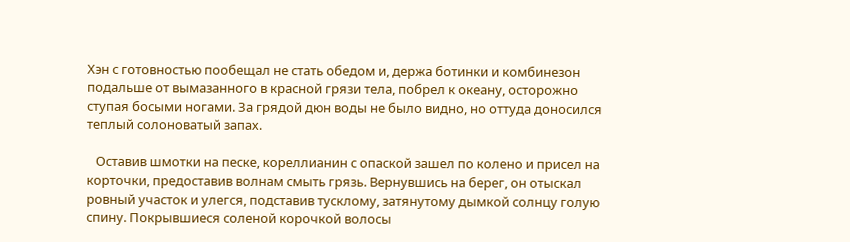Хэн с готовностью пообещал не стать обедом и, держа ботинки и комбинезон подальше от вымазанного в красной грязи тела, побрел к океану, осторожно ступая босыми ногами. За грядой дюн воды не было видно, но оттуда доносился теплый солоноватый запах.

   Оставив шмотки на песке, кореллианин с опаской зашел по колено и присел на корточки, предоставив волнам смыть грязь. Вернувшись на берег, он отыскал ровный участок и улегся, подставив тусклому, затянутому дымкой солнцу голую спину. Покрывшиеся соленой корочкой волосы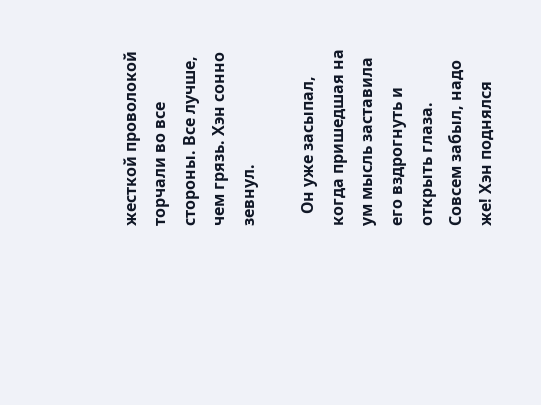жесткой проволокой торчали во все стороны. Все лучше, чем грязь. Хэн сонно зевнул.

   Он уже засыпал, когда пришедшая на ум мысль заставила его вздрогнуть и открыть глаза. Совсем забыл, надо же! Хэн поднялся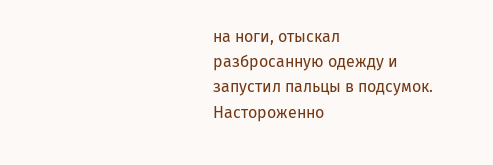на ноги, отыскал разбросанную одежду и запустил пальцы в подсумок. Настороженно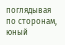поглядывая по сторонам, юный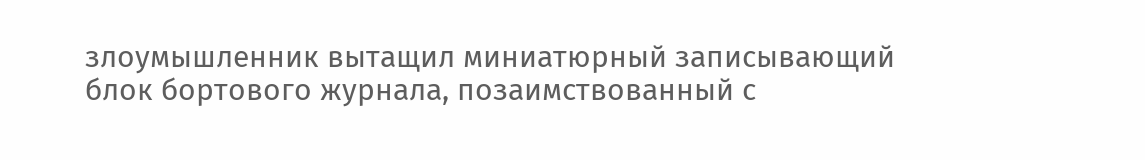злоумышленник вытащил миниатюрный записывающий блок бортового журнала, позаимствованный с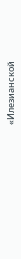«Илезианской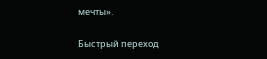мечты».

Быстрый переход